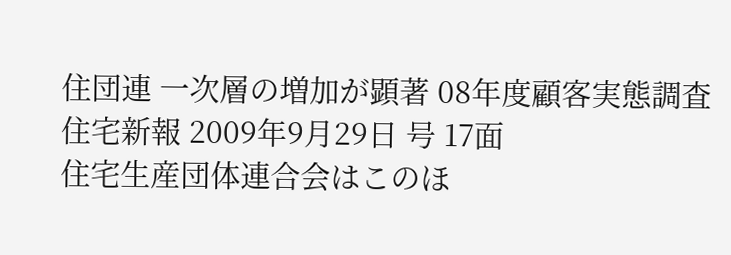住団連 一次層の増加が顕著 08年度顧客実態調査
住宅新報 2009年9月29日 号 17面
住宅生産団体連合会はこのほ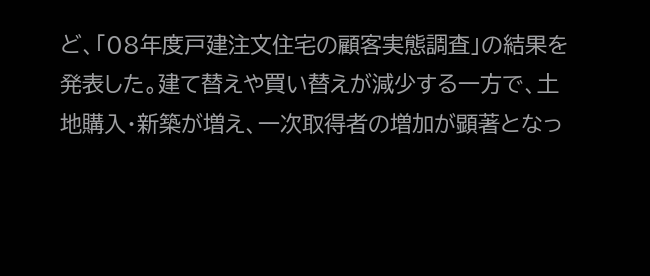ど、「08年度戸建注文住宅の顧客実態調査」の結果を発表した。建て替えや買い替えが減少する一方で、土地購入・新築が増え、一次取得者の増加が顕著となっ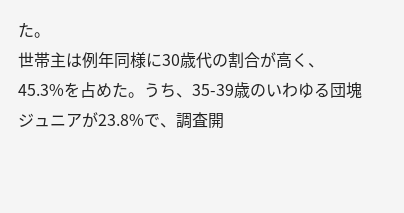た。
世帯主は例年同様に30歳代の割合が高く、45.3%を占めた。うち、35-39歳のいわゆる団塊ジュニアが23.8%で、調査開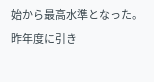始から最高水準となった。
昨年度に引き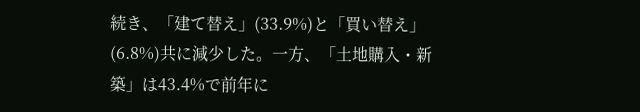続き、「建て替え」(33.9%)と「買い替え」(6.8%)共に減少した。一方、「土地購入・新築」は43.4%で前年に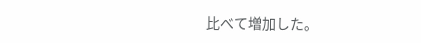比べて増加した。